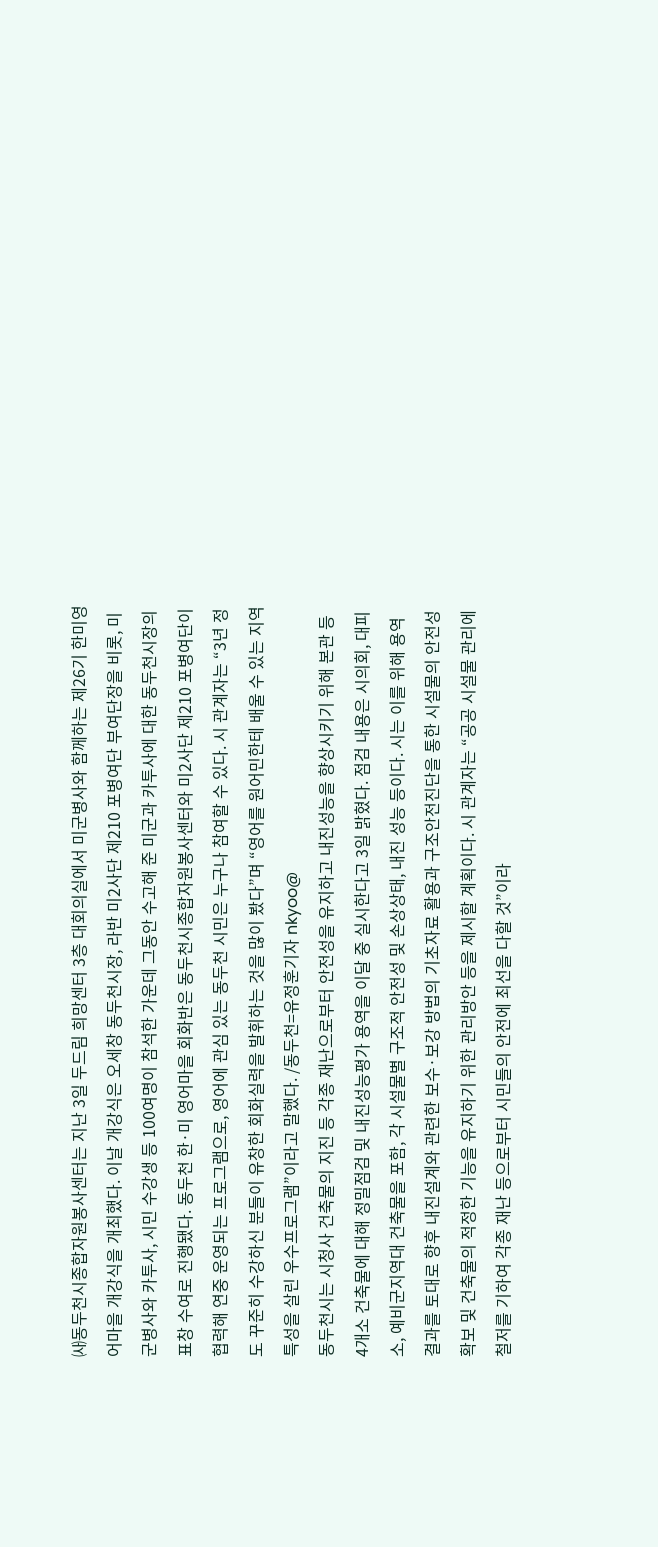㈔동두천시종합자원봉사센터는 지난 3일 두드림 희망센터 3층 대회의실에서 미군병사와 함께하는 제26기 한미영어마을 개강식을 개최했다. 이날 개강식은 오세창 동두천시장, 라반 미2사단 제210 포병여단 부여단장을 비롯, 미군병사와 카투사, 시민 수강생 등 100여명이 참석한 가운데 그동안 수고해 준 미군과 카투사에 대한 동두천시장의 표창 수여로 진행됐다. 동두천 한·미 영어마을 회화반은 동두천시종합자원봉사센터와 미2사단 제210 포병여단이 협력해 연중 운영되는 프로그램으로, 영어에 관심 있는 동두천 시민은 누구나 참여할 수 있다. 시 관계자는 “3년 정도 꾸준히 수강하신 분들이 유창한 회화실력을 발휘하는 것을 많이 봤다”며 “영어를 원어민한테 배울 수 있는 지역 특성을 살린 우수프로그램”이라고 말했다. /동두천=유정훈기자 nkyoo@
동두천시는 시청사 건축물의 지진 등 각종 재난으로부터 안전성을 유지하고 내진성능을 향상시키기 위해 본관 등 4개소 건축물에 대해 정밀점검 및 내진성능평가 용역을 이달 중 실시한다고 3일 밝혔다. 점검 내용은 시의회, 대피소, 예비군지역대 건축물을 포함, 각 시설물별 구조적 안전성 및 손상상태, 내진 성능 등이다. 시는 이를 위해 용역결과를 토대로 향후 내진설계와 관련한 보수·보강 방법의 기초자료 활용과 구조안전진단을 통한 시설물의 안전성 확보 및 건축물의 적정한 기능을 유지하기 위한 관리방안 등을 제시할 계획이다. 시 관계자는 “공공 시설물 관리에 철저를 기하여 각종 재난 등으로부터 시민들의 안전에 최선을 다할 것”이라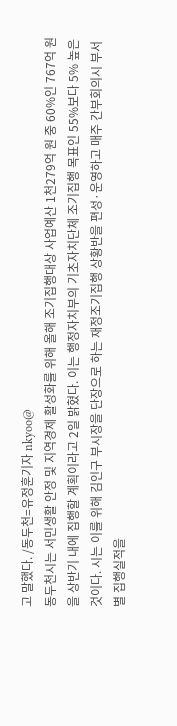고 말했다. /동두천=유정훈기자 nkyoo@
동두천시는 서민생활 안정 및 지역경제 활성화를 위해 올해 조기집행대상 사업예산 1천279억 원 중 60%인 767억 원을 상반기 내에 집행할 계획이라고 2일 밝혔다. 이는 행정자치부의 기초자치단체 조기집행 목표인 55%보다 5% 높은 것이다. 시는 이를 위해 김인구 부시장을 단장으로 하는 재정조기집행 상황반을 편성·운영하고 매주 간부회의시 부서별 집행실적을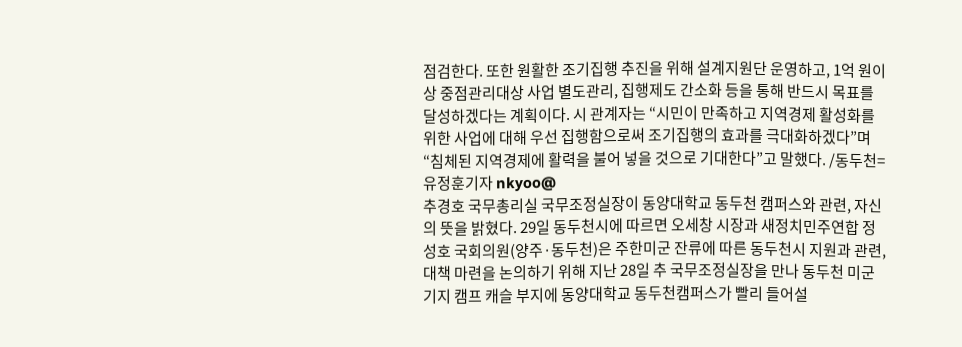점검한다. 또한 원활한 조기집행 추진을 위해 설계지원단 운영하고, 1억 원이상 중점관리대상 사업 별도관리, 집행제도 간소화 등을 통해 반드시 목표를 달성하겠다는 계획이다. 시 관계자는 “시민이 만족하고 지역경제 활성화를 위한 사업에 대해 우선 집행함으로써 조기집행의 효과를 극대화하겠다”며 “침체된 지역경제에 활력을 불어 넣을 것으로 기대한다”고 말했다. /동두천=유정훈기자 nkyoo@
추경호 국무총리실 국무조정실장이 동양대학교 동두천 캠퍼스와 관련, 자신의 뜻을 밝혔다. 29일 동두천시에 따르면 오세창 시장과 새정치민주연합 정성호 국회의원(양주·동두천)은 주한미군 잔류에 따른 동두천시 지원과 관련, 대책 마련을 논의하기 위해 지난 28일 추 국무조정실장을 만나 동두천 미군기지 캠프 캐슬 부지에 동양대학교 동두천캠퍼스가 빨리 들어설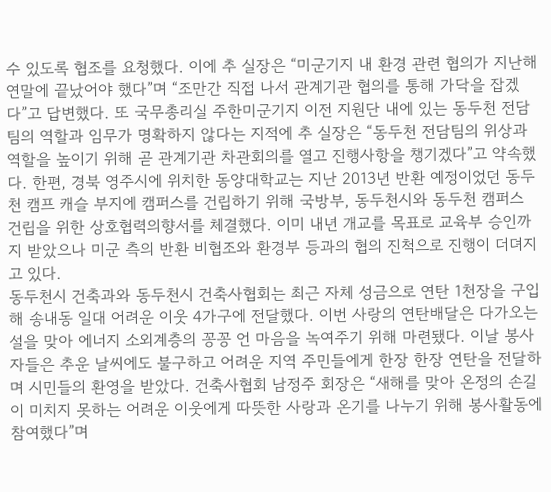수 있도록 협조를 요청했다. 이에 추 실장은 “미군기지 내 환경 관련 협의가 지난해 연말에 끝났어야 했다”며 “조만간 직접 나서 관계기관 협의를 통해 가닥을 잡겠다”고 답변했다. 또 국무총리실 주한미군기지 이전 지원단 내에 있는 동두천 전담팀의 역할과 임무가 명확하지 않다는 지적에 추 실장은 “동두천 전담팀의 위상과 역할을 높이기 위해 곧 관계기관 차관회의를 열고 진행사항을 챙기겠다”고 약속했다. 한편, 경북 영주시에 위치한 동양대학교는 지난 2013년 반환 예정이었던 동두천 캠프 캐슬 부지에 캠퍼스를 건립하기 위해 국방부, 동두천시와 동두천 캠퍼스 건립을 위한 상호협력의향서를 체결했다. 이미 내년 개교를 목표로 교육부 승인까지 받았으나 미군 측의 반환 비협조와 환경부 등과의 협의 진척으로 진행이 더뎌지고 있다.
동두천시 건축과와 동두천시 건축사협회는 최근 자체 성금으로 연탄 1천장을 구입해 송내동 일대 어려운 이웃 4가구에 전달했다. 이번 사랑의 연탄배달은 다가오는 설을 맞아 에너지 소외계층의 꽁꽁 언 마음을 녹여주기 위해 마련됐다. 이날 봉사자들은 추운 날씨에도 불구하고 어려운 지역 주민들에게 한장 한장 연탄을 전달하며 시민들의 환영을 받았다. 건축사협회 남정주 회장은 “새해를 맞아 온정의 손길이 미치지 못하는 어려운 이웃에게 따뜻한 사랑과 온기를 나누기 위해 봉사활동에 참여했다”며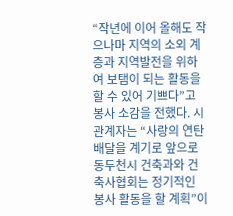“작년에 이어 올해도 작으나마 지역의 소외 계층과 지역발전을 위하여 보탬이 되는 활동을 할 수 있어 기쁘다”고 봉사 소감을 전했다. 시 관계자는 “사랑의 연탄 배달을 계기로 앞으로 동두천시 건축과와 건축사협회는 정기적인 봉사 활동을 할 계획”이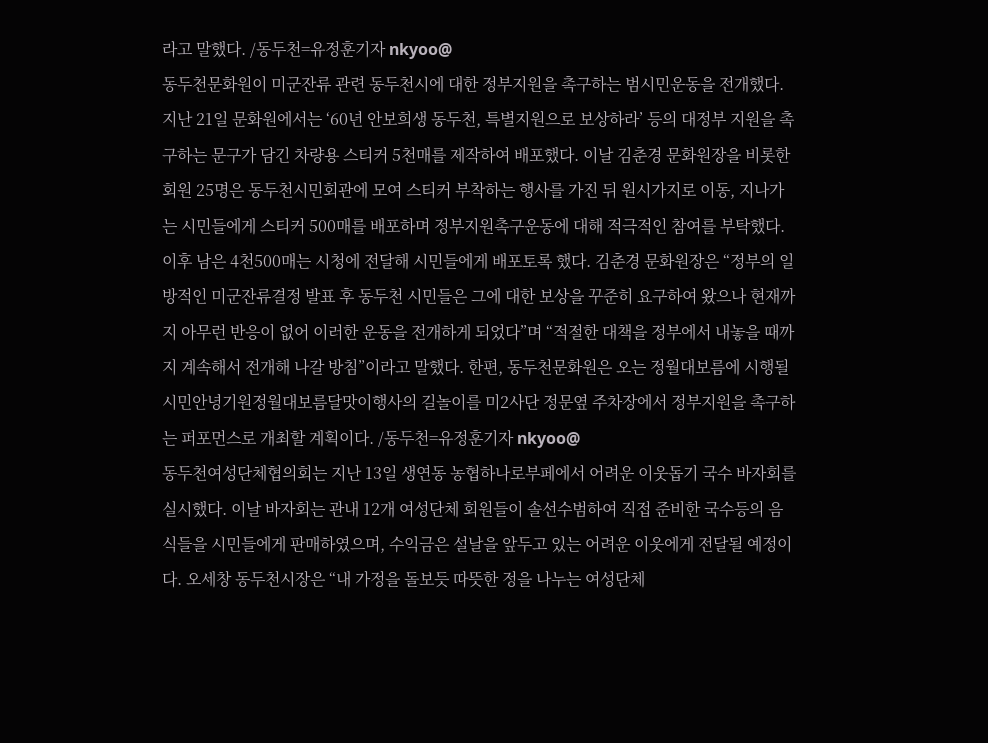라고 말했다. /동두천=유정훈기자 nkyoo@
동두천문화원이 미군잔류 관련 동두천시에 대한 정부지원을 촉구하는 범시민운동을 전개했다. 지난 21일 문화원에서는 ‘60년 안보희생 동두천, 특별지원으로 보상하라’ 등의 대정부 지원을 촉구하는 문구가 담긴 차량용 스티커 5천매를 제작하여 배포했다. 이날 김춘경 문화원장을 비롯한 회원 25명은 동두천시민회관에 모여 스티커 부착하는 행사를 가진 뒤 원시가지로 이동, 지나가는 시민들에게 스티커 500매를 배포하며 정부지원촉구운동에 대해 적극적인 참여를 부탁했다. 이후 남은 4천500매는 시청에 전달해 시민들에게 배포토록 했다. 김춘경 문화원장은 “정부의 일방적인 미군잔류결정 발표 후 동두천 시민들은 그에 대한 보상을 꾸준히 요구하여 왔으나 현재까지 아무런 반응이 없어 이러한 운동을 전개하게 되었다”며 “적절한 대책을 정부에서 내놓을 때까지 계속해서 전개해 나갈 방침”이라고 말했다. 한편, 동두천문화원은 오는 정월대보름에 시행될 시민안녕기원정월대보름달맛이행사의 길놀이를 미2사단 정문옆 주차장에서 정부지원을 촉구하는 퍼포먼스로 개최할 계획이다. /동두천=유정훈기자 nkyoo@
동두천여성단체협의회는 지난 13일 생연동 농협하나로부페에서 어려운 이웃돕기 국수 바자회를 실시했다. 이날 바자회는 관내 12개 여성단체 회원들이 솔선수범하여 직접 준비한 국수등의 음식들을 시민들에게 판매하였으며, 수익금은 설날을 앞두고 있는 어려운 이웃에게 전달될 예정이다. 오세창 동두천시장은 “내 가정을 돌보듯 따뜻한 정을 나누는 여성단체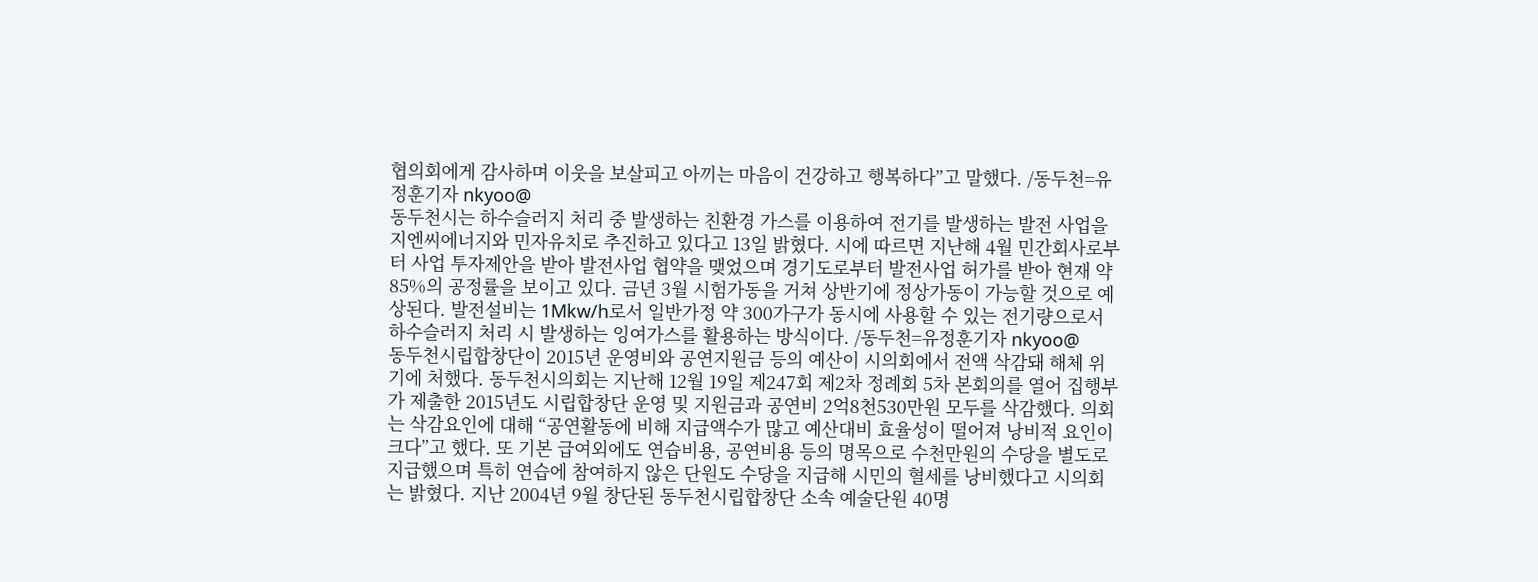협의회에게 감사하며 이웃을 보살피고 아끼는 마음이 건강하고 행복하다”고 말했다. /동두천=유정훈기자 nkyoo@
동두천시는 하수슬러지 처리 중 발생하는 친환경 가스를 이용하여 전기를 발생하는 발전 사업을 지엔씨에너지와 민자유치로 추진하고 있다고 13일 밝혔다. 시에 따르면 지난해 4월 민간회사로부터 사업 투자제안을 받아 발전사업 협약을 맺었으며 경기도로부터 발전사업 허가를 받아 현재 약85%의 공정률을 보이고 있다. 금년 3월 시험가동을 거쳐 상반기에 정상가동이 가능할 것으로 예상된다. 발전설비는 1Mkw/h로서 일반가정 약 300가구가 동시에 사용할 수 있는 전기량으로서 하수슬러지 처리 시 발생하는 잉여가스를 활용하는 방식이다. /동두천=유정훈기자 nkyoo@
동두천시립합창단이 2015년 운영비와 공연지원금 등의 예산이 시의회에서 전액 삭감돼 해체 위기에 처했다. 동두천시의회는 지난해 12월 19일 제247회 제2차 정례회 5차 본회의를 열어 집행부가 제출한 2015년도 시립합창단 운영 및 지원금과 공연비 2억8천530만원 모두를 삭감했다. 의회는 삭감요인에 대해 “공연활동에 비해 지급액수가 많고 예산대비 효율성이 떨어져 낭비적 요인이 크다”고 했다. 또 기본 급여외에도 연습비용, 공연비용 등의 명목으로 수천만원의 수당을 별도로 지급했으며 특히 연습에 참여하지 않은 단원도 수당을 지급해 시민의 혈세를 낭비했다고 시의회는 밝혔다. 지난 2004년 9월 창단된 동두천시립합창단 소속 예술단원 40명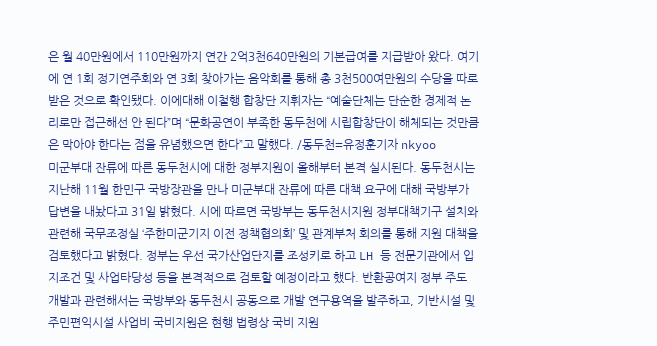은 월 40만원에서 110만원까지 연간 2억3천640만원의 기본급여를 지급받아 왔다. 여기에 연 1회 정기연주회와 연 3회 찾아가는 음악회를 통해 총 3천500여만원의 수당을 따로 받은 것으로 확인됐다. 이에대해 이철행 합창단 지휘자는 “예술단체는 단순한 경제적 논리로만 접근해선 안 된다”며 “문화공연이 부족한 동두천에 시립합창단이 해체되는 것만큼은 막아야 한다는 점을 유념했으면 한다”고 말했다. /동두천=유정훈기자 nkyoo
미군부대 잔류에 따른 동두천시에 대한 정부지원이 올해부터 본격 실시된다. 동두천시는 지난해 11월 한민구 국방장관을 만나 미군부대 잔류에 따른 대책 요구에 대해 국방부가 답변을 내놨다고 31일 밝혔다. 시에 따르면 국방부는 동두천시지원 정부대책기구 설치와 관련해 국무조정실 ‘주한미군기지 이전 정책협의회’ 및 관계부처 회의를 통해 지원 대책을 검토했다고 밝혔다. 정부는 우선 국가산업단지를 조성키로 하고 LH 등 전문기관에서 입지조건 및 사업타당성 등을 본격적으로 검토할 예정이라고 했다. 반환공여지 정부 주도 개발과 관련해서는 국방부와 동두천시 공동으로 개발 연구용역을 발주하고, 기반시설 및 주민편익시설 사업비 국비지원은 현행 법령상 국비 지원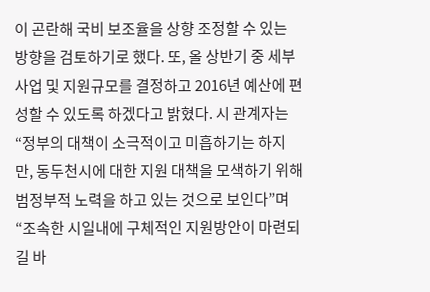이 곤란해 국비 보조율을 상향 조정할 수 있는 방향을 검토하기로 했다. 또, 올 상반기 중 세부사업 및 지원규모를 결정하고 2016년 예산에 편성할 수 있도록 하겠다고 밝혔다. 시 관계자는 “정부의 대책이 소극적이고 미흡하기는 하지만, 동두천시에 대한 지원 대책을 모색하기 위해 범정부적 노력을 하고 있는 것으로 보인다”며 “조속한 시일내에 구체적인 지원방안이 마련되길 바